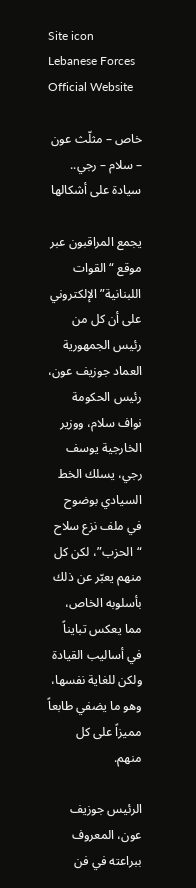Site icon Lebanese Forces Official Website

خاص – مثلّث عون – سلام – رجي.. سيادة على أشكالها

يجمع المراقبون عبر موقع “القوات اللبنانية” الإلكتروني على أن كل من رئيس الجمهورية العماد جوزيف عون، رئيس الحكومة نواف سلام، ووزير الخارجية يوسف رجي، يسلك الخط السيادي بوضوح في ملف نزع سلاح “الحزب”، لكن كل منهم يعبّر عن ذلك بأسلوبه الخاص، مما يعكس تبايناً في أساليب القيادة ولكن للغاية نفسها، وهو ما يضفي طابعاً مميزاً على كل منهم.

الرئيس جوزيف عون، المعروف ببراعته في فن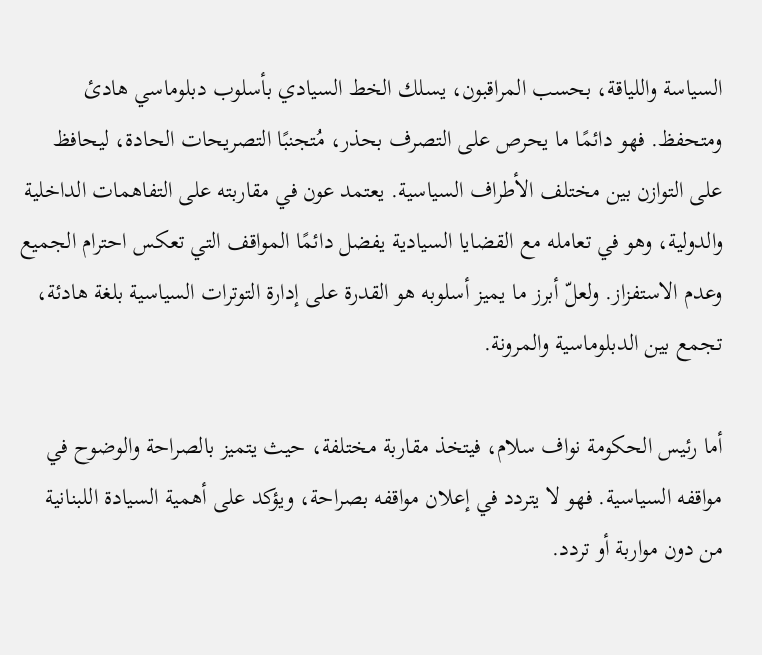السياسة واللياقة، بحسب المراقبون، يسلك الخط السيادي بأسلوب دبلوماسي هادئ ومتحفظ. فهو دائمًا ما يحرص على التصرف بحذر، مُتجنبًا التصريحات الحادة، ليحافظ على التوازن بين مختلف الأطراف السياسية. يعتمد عون في مقاربته على التفاهمات الداخلية والدولية، وهو في تعامله مع القضايا السيادية يفضل دائمًا المواقف التي تعكس احترام الجميع وعدم الاستفزاز. ولعلّ أبرز ما يميز أسلوبه هو القدرة على إدارة التوترات السياسية بلغة هادئة، تجمع بين الدبلوماسية والمرونة.

أما رئيس الحكومة نواف سلام، فيتخذ مقاربة مختلفة، حيث يتميز بالصراحة والوضوح في مواقفه السياسية. فهو لا يتردد في إعلان مواقفه بصراحة، ويؤكد على أهمية السيادة اللبنانية من دون مواربة أو تردد.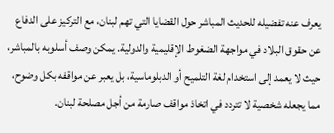يعرف عنه تفضيله للحديث المباشر حول القضايا التي تهم لبنان، مع التركيز على الدفاع عن حقوق البلاد في مواجهة الضغوط الإقليمية والدولية. يمكن وصف أسلوبه بالمباشر، حيث لا يعمد إلى استخدام لغة التلميح أو الدبلوماسية، بل يعبر عن مواقفه بكل وضوح، مما يجعله شخصية لا تتردد في اتخاذ مواقف صارمة من أجل مصلحة لبنان.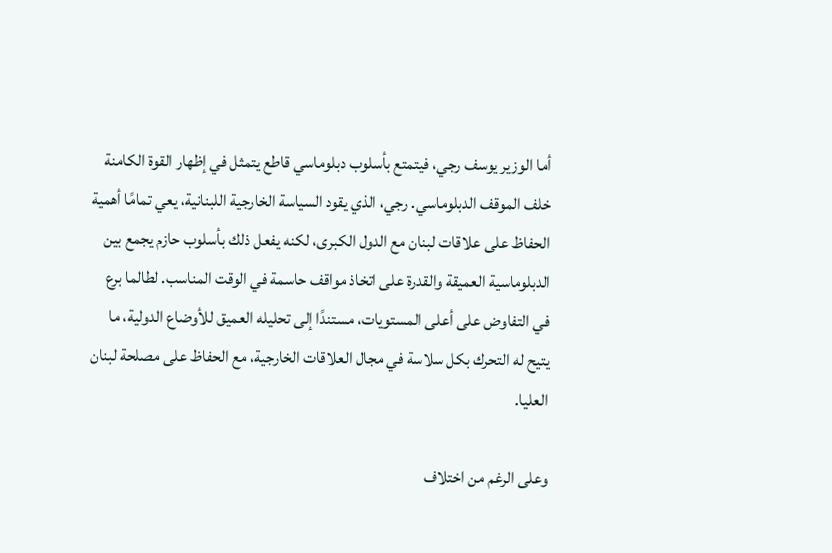أما الوزير يوسف رجي، فيتمتع بأسلوب دبلوماسي قاطع يتمثل في إظهار القوة الكامنة خلف الموقف الدبلوماسي. رجي، الذي يقود السياسة الخارجية اللبنانية، يعي تمامًا أهمية الحفاظ على علاقات لبنان مع الدول الكبرى، لكنه يفعل ذلك بأسلوب حازم يجمع بين الدبلوماسية العميقة والقدرة على اتخاذ مواقف حاسمة في الوقت المناسب. لطالما برع في التفاوض على أعلى المستويات، مستندًا إلى تحليله العميق للأوضاع الدولية، ما يتيح له التحرك بكل سلاسة في مجال العلاقات الخارجية، مع الحفاظ على مصلحة لبنان العليا.

وعلى الرغم من اختلاف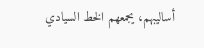أساليبهم، يجمعهم الخط السيادي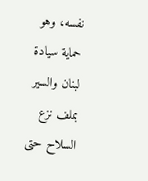نفسه، وهو حماية سيادة لبنان والسير بملف نزع السلاح حتى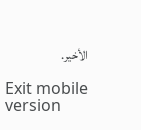الأخير.

Exit mobile version